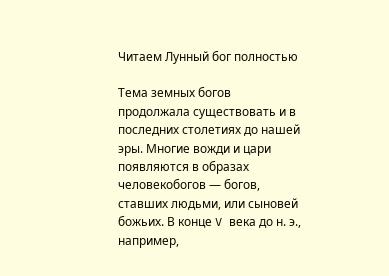Читаем Лунный бог полностью

Тема земных богов продолжала существовать и в последних столетиях до нашей эры. Многие вожди и цари появляются в образах человекобогов — богов, ставших людьми, или сыновей божьих. В конце V века до н. э., например,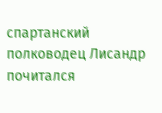спартанский полководец Лисандр почитался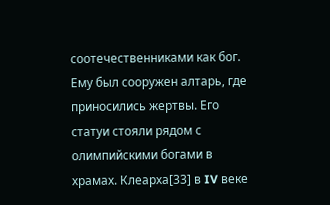соотечественниками как бог. Ему был сооружен алтарь, где приносились жертвы. Его статуи стояли рядом с олимпийскими богами в храмах. Клеарха[33] в IV веке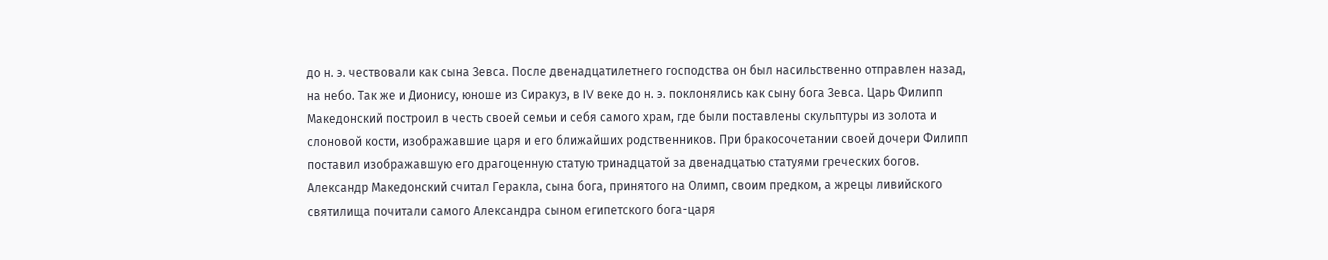до н. э. чествовали как сына Зевса. После двенадцатилетнего господства он был насильственно отправлен назад, на небо. Так же и Дионису, юноше из Сиракуз, в IV веке до н. э. поклонялись как сыну бога Зевса. Царь Филипп Македонский построил в честь своей семьи и себя самого храм, где были поставлены скульптуры из золота и слоновой кости, изображавшие царя и его ближайших родственников. При бракосочетании своей дочери Филипп поставил изображавшую его драгоценную статую тринадцатой за двенадцатью статуями греческих богов. Александр Македонский считал Геракла, сына бога, принятого на Олимп, своим предком, а жрецы ливийского святилища почитали самого Александра сыном египетского бога-царя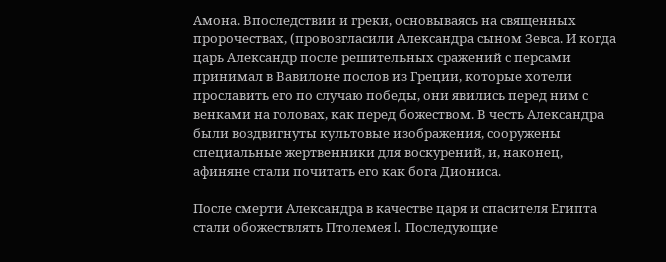Амона. Впоследствии и греки, основываясь на священных пророчествах, (провозгласили Александра сыном Зевса. И когда царь Александр после решительных сражений с персами принимал в Вавилоне послов из Греции, которые хотели прославить его по случаю победы, они явились перед ним с венками на головах, как перед божеством. В честь Александра были воздвигнуты культовые изображения, сооружены специальные жертвенники для воскурений, и, наконец, афиняне стали почитать его как бога Диониса.

После смерти Александра в качестве царя и спасителя Египта стали обожествлять Птолемея I. Последующие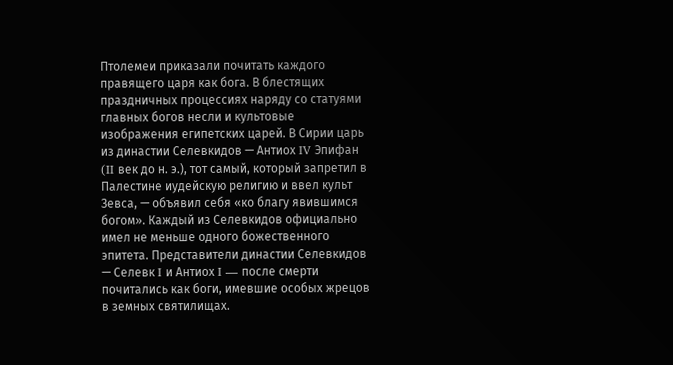Птолемеи приказали почитать каждого правящего царя как бога. В блестящих праздничных процессиях наряду со статуями главных богов несли и культовые изображения египетских царей. В Сирии царь из династии Селевкидов — Антиох IV Эпифан (II век до н. э.), тот самый, который запретил в Палестине иудейскую религию и ввел культ Зевса, — объявил себя «ко благу явившимся богом». Каждый из Селевкидов официально имел не меньше одного божественного эпитета. Представители династии Селевкидов — Селевк I и Антиох I — после смерти почитались как боги, имевшие особых жрецов в земных святилищах.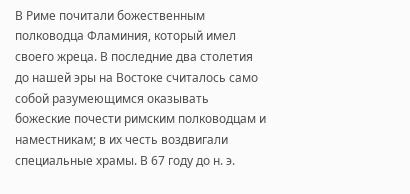В Риме почитали божественным полководца Фламиния, который имел своего жреца. В последние два столетия до нашей эры на Востоке считалось само собой разумеющимся оказывать божеские почести римским полководцам и наместникам; в их честь воздвигали специальные храмы. В 67 году до н. э.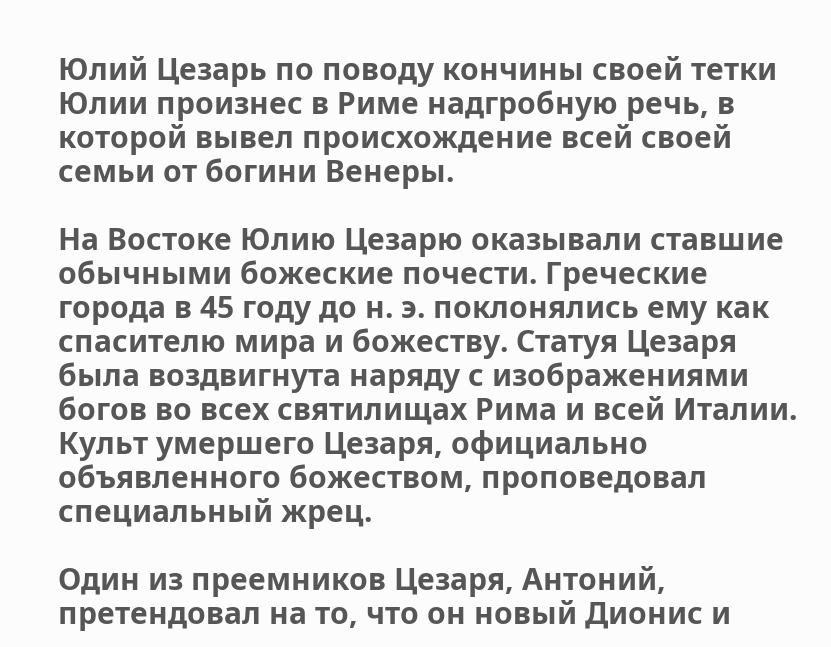Юлий Цезарь по поводу кончины своей тетки Юлии произнес в Риме надгробную речь, в которой вывел происхождение всей своей семьи от богини Венеры.

На Востоке Юлию Цезарю оказывали ставшие обычными божеские почести. Греческие города в 45 году до н. э. поклонялись ему как спасителю мира и божеству. Статуя Цезаря была воздвигнута наряду с изображениями богов во всех святилищах Рима и всей Италии. Культ умершего Цезаря, официально объявленного божеством, проповедовал специальный жрец.

Один из преемников Цезаря, Антоний, претендовал на то, что он новый Дионис и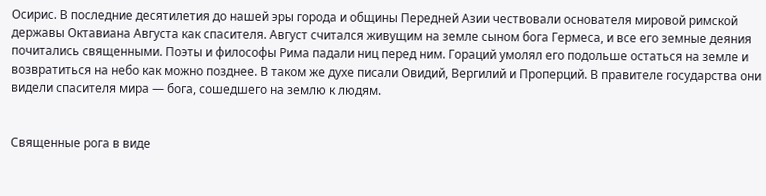Осирис. В последние десятилетия до нашей эры города и общины Передней Азии чествовали основателя мировой римской державы Октавиана Августа как спасителя. Август считался живущим на земле сыном бога Гермеса, и все его земные деяния почитались священными. Поэты и философы Рима падали ниц перед ним. Гораций умолял его подольше остаться на земле и возвратиться на небо как можно позднее. В таком же духе писали Овидий, Вергилий и Проперций. В правителе государства они видели спасителя мира — бога, сошедшего на землю к людям.


Священные рога в виде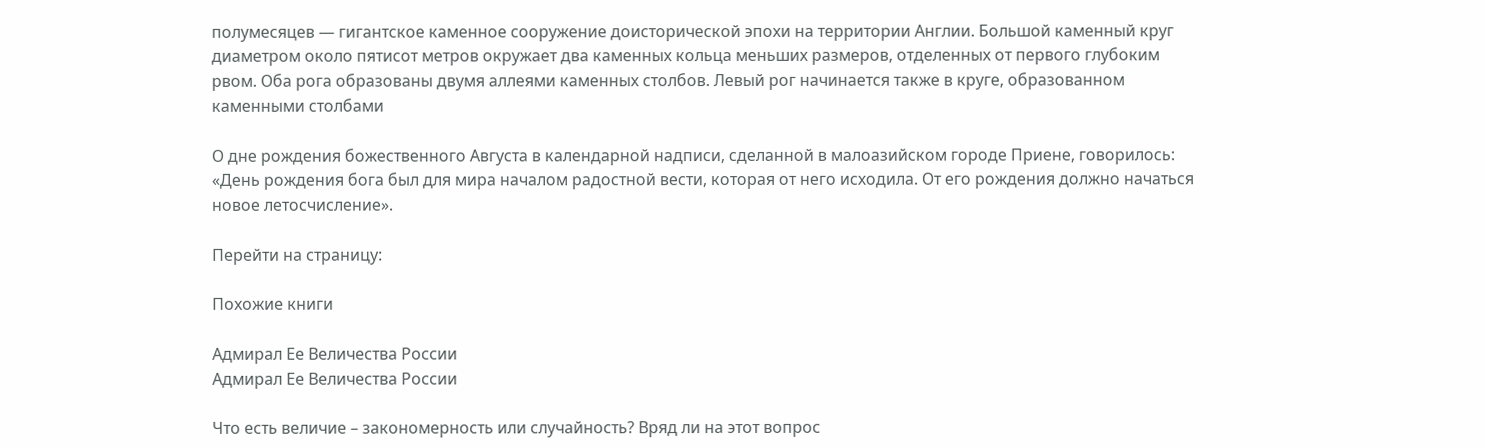полумесяцев — гигантское каменное сооружение доисторической эпохи на территории Англии. Большой каменный круг диаметром около пятисот метров окружает два каменных кольца меньших размеров, отделенных от первого глубоким рвом. Оба рога образованы двумя аллеями каменных столбов. Левый рог начинается также в круге, образованном каменными столбами

О дне рождения божественного Августа в календарной надписи, сделанной в малоазийском городе Приене, говорилось: «День рождения бога был для мира началом радостной вести, которая от него исходила. От его рождения должно начаться новое летосчисление».

Перейти на страницу:

Похожие книги

Адмирал Ее Величества России
Адмирал Ее Величества России

Что есть величие – закономерность или случайность? Вряд ли на этот вопрос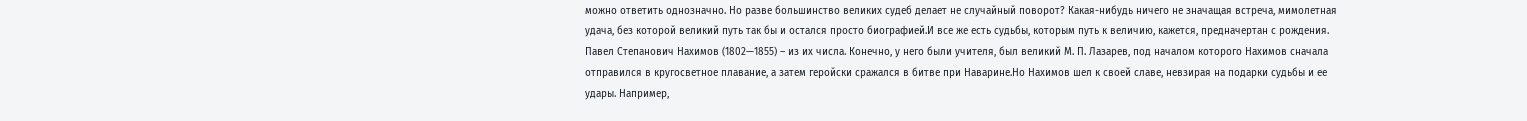можно ответить однозначно. Но разве большинство великих судеб делает не случайный поворот? Какая-нибудь ничего не значащая встреча, мимолетная удача, без которой великий путь так бы и остался просто биографией.И все же есть судьбы, которым путь к величию, кажется, предначертан с рождения. Павел Степанович Нахимов (1802—1855) – из их числа. Конечно, у него были учителя, был великий М. П. Лазарев, под началом которого Нахимов сначала отправился в кругосветное плавание, а затем геройски сражался в битве при Наварине.Но Нахимов шел к своей славе, невзирая на подарки судьбы и ее удары. Например,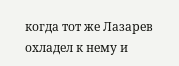когда тот же Лазарев охладел к нему и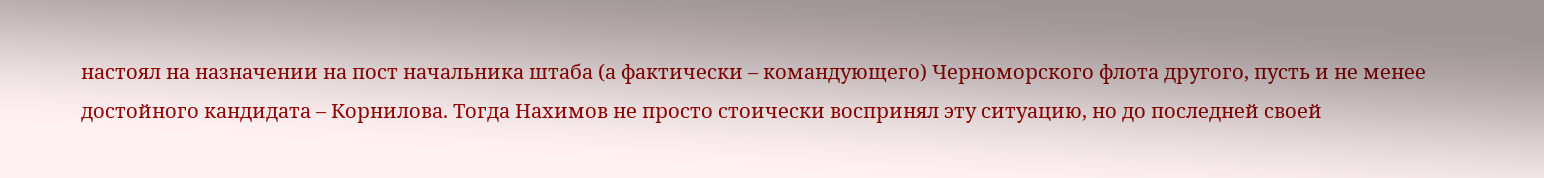настоял на назначении на пост начальника штаба (а фактически – командующего) Черноморского флота другого, пусть и не менее достойного кандидата – Корнилова. Тогда Нахимов не просто стоически воспринял эту ситуацию, но до последней своей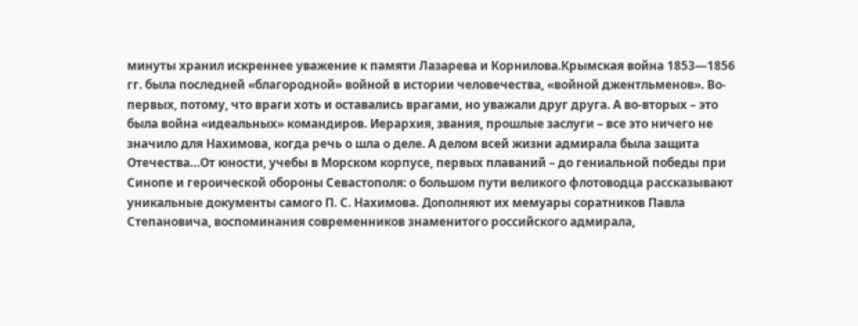минуты хранил искреннее уважение к памяти Лазарева и Корнилова.Крымская война 1853—1856 гг. была последней «благородной» войной в истории человечества, «войной джентльменов». Во-первых, потому, что враги хоть и оставались врагами, но уважали друг друга. А во-вторых – это была война «идеальных» командиров. Иерархия, звания, прошлые заслуги – все это ничего не значило для Нахимова, когда речь о шла о деле. А делом всей жизни адмирала была защита Отечества…От юности, учебы в Морском корпусе, первых плаваний – до гениальной победы при Синопе и героической обороны Севастополя: о большом пути великого флотоводца рассказывают уникальные документы самого П. С. Нахимова. Дополняют их мемуары соратников Павла Степановича, воспоминания современников знаменитого российского адмирала,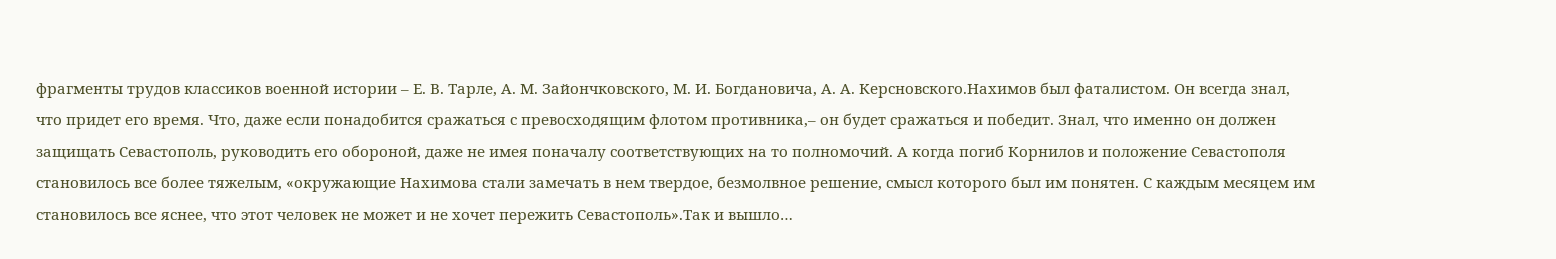фрагменты трудов классиков военной истории – Е. В. Тарле, А. М. Зайончковского, М. И. Богдановича, А. А. Керсновского.Нахимов был фаталистом. Он всегда знал, что придет его время. Что, даже если понадобится сражаться с превосходящим флотом противника,– он будет сражаться и победит. Знал, что именно он должен защищать Севастополь, руководить его обороной, даже не имея поначалу соответствующих на то полномочий. А когда погиб Корнилов и положение Севастополя становилось все более тяжелым, «окружающие Нахимова стали замечать в нем твердое, безмолвное решение, смысл которого был им понятен. С каждым месяцем им становилось все яснее, что этот человек не может и не хочет пережить Севастополь».Так и вышло…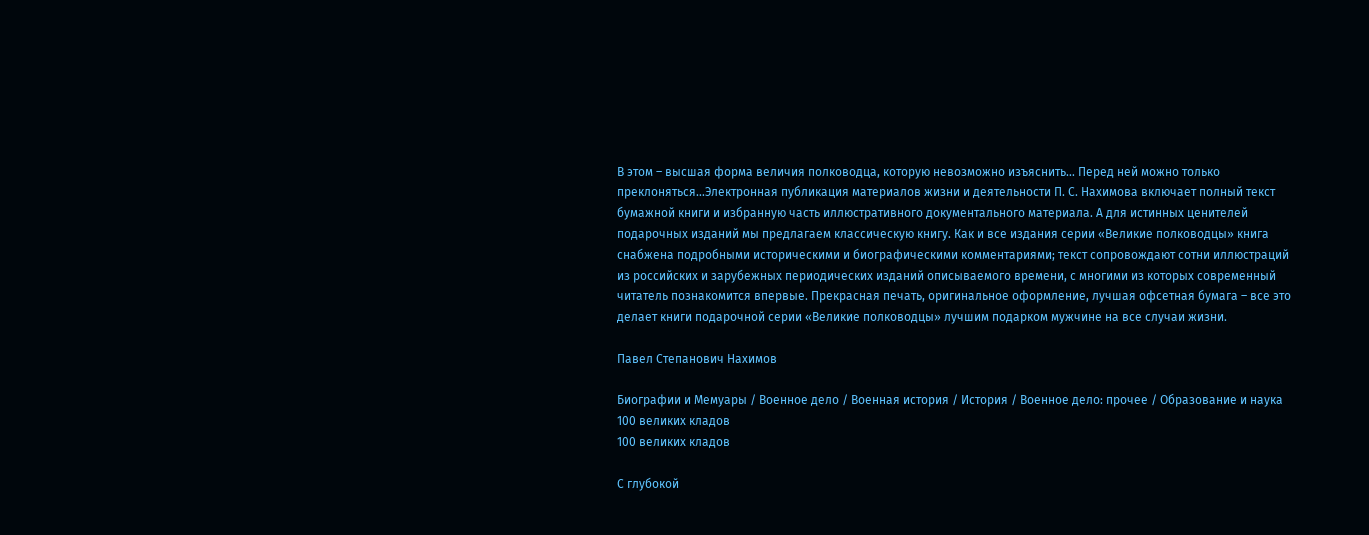В этом – высшая форма величия полководца, которую невозможно изъяснить… Перед ней можно только преклоняться…Электронная публикация материалов жизни и деятельности П. С. Нахимова включает полный текст бумажной книги и избранную часть иллюстративного документального материала. А для истинных ценителей подарочных изданий мы предлагаем классическую книгу. Как и все издания серии «Великие полководцы» книга снабжена подробными историческими и биографическими комментариями; текст сопровождают сотни иллюстраций из российских и зарубежных периодических изданий описываемого времени, с многими из которых современный читатель познакомится впервые. Прекрасная печать, оригинальное оформление, лучшая офсетная бумага – все это делает книги подарочной серии «Великие полководцы» лучшим подарком мужчине на все случаи жизни.

Павел Степанович Нахимов

Биографии и Мемуары / Военное дело / Военная история / История / Военное дело: прочее / Образование и наука
100 великих кладов
100 великих кладов

С глубокой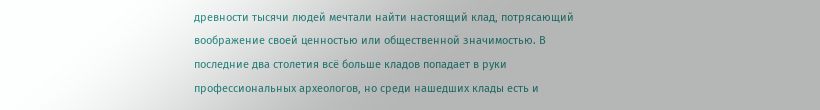древности тысячи людей мечтали найти настоящий клад, потрясающий воображение своей ценностью или общественной значимостью. В последние два столетия всё больше кладов попадает в руки профессиональных археологов, но среди нашедших клады есть и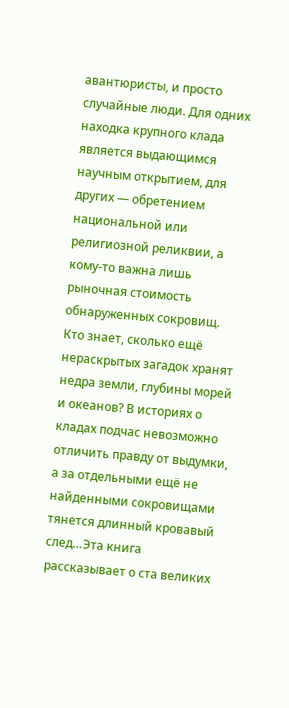авантюристы, и просто случайные люди. Для одних находка крупного клада является выдающимся научным открытием, для других — обретением национальной или религиозной реликвии, а кому-то важна лишь рыночная стоимость обнаруженных сокровищ. Кто знает, сколько ещё нераскрытых загадок хранят недра земли, глубины морей и океанов? В историях о кладах подчас невозможно отличить правду от выдумки, а за отдельными ещё не найденными сокровищами тянется длинный кровавый след…Эта книга рассказывает о ста великих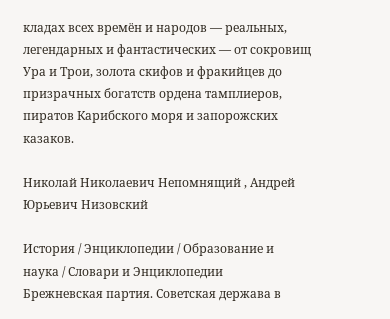кладах всех времён и народов — реальных, легендарных и фантастических — от сокровищ Ура и Трои, золота скифов и фракийцев до призрачных богатств ордена тамплиеров, пиратов Карибского моря и запорожских казаков.

Николай Николаевич Непомнящий , Андрей Юрьевич Низовский

История / Энциклопедии / Образование и наука / Словари и Энциклопедии
Брежневская партия. Советская держава в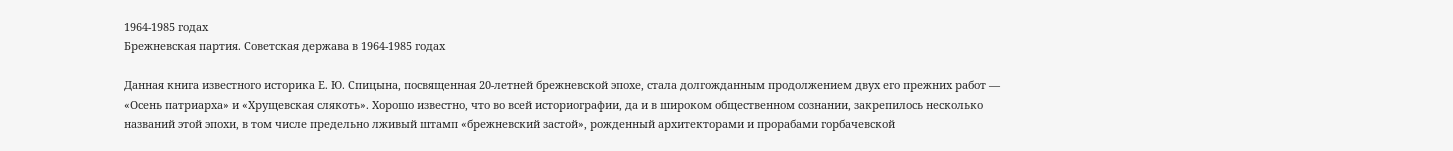1964-1985 годах
Брежневская партия. Советская держава в 1964-1985 годах

Данная книга известного историка Е. Ю. Спицына, посвященная 20-летней брежневской эпохе, стала долгожданным продолжением двух его прежних работ — «Осень патриарха» и «Хрущевская слякоть». Хорошо известно, что во всей историографии, да и в широком общественном сознании, закрепилось несколько названий этой эпохи, в том числе предельно лживый штамп «брежневский застой», рожденный архитекторами и прорабами горбачевской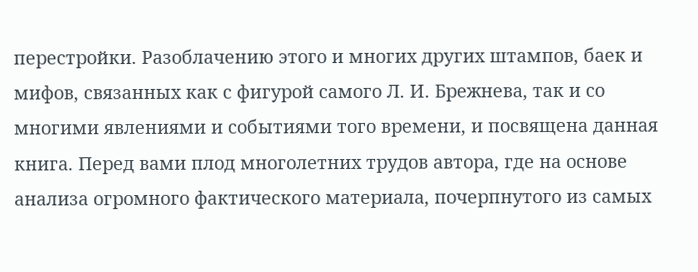перестройки. Разоблачению этого и многих других штампов, баек и мифов, связанных как с фигурой самого Л. И. Брежнева, так и со многими явлениями и событиями того времени, и посвящена данная книга. Перед вами плод многолетних трудов автора, где на основе анализа огромного фактического материала, почерпнутого из самых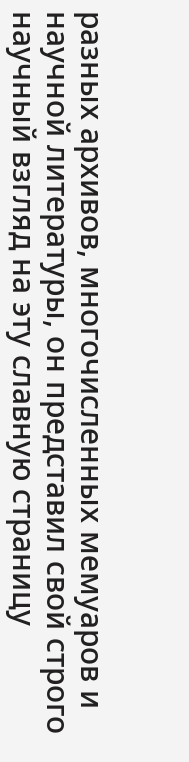разных архивов, многочисленных мемуаров и научной литературы, он представил свой строго научный взгляд на эту славную страницу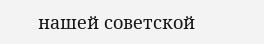нашей советской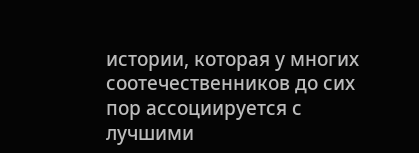истории, которая у многих соотечественников до сих пор ассоциируется с лучшими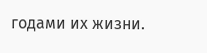годами их жизни.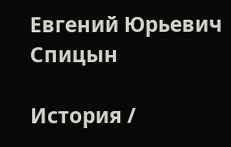Евгений Юрьевич Спицын

История /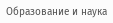Образование и наука